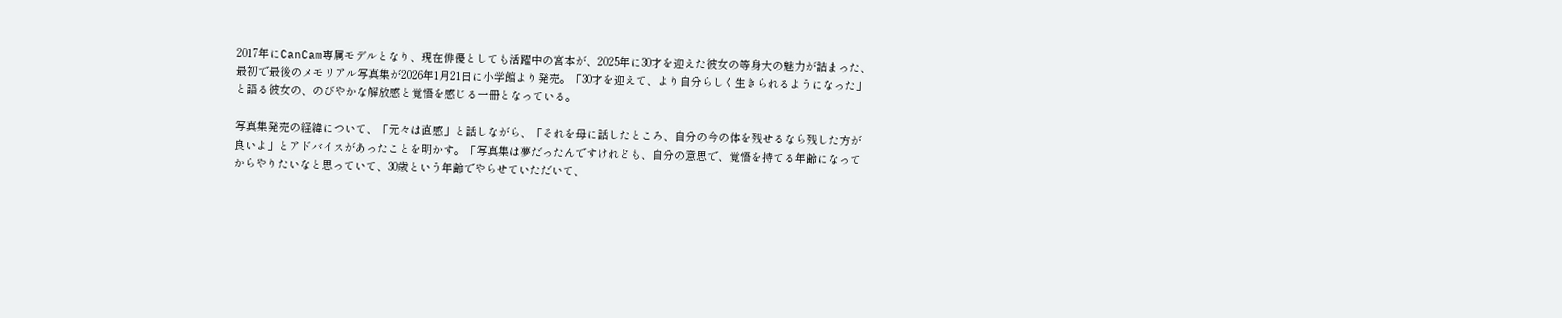2017年にCanCam専属モデルとなり、現在俳優としても活躍中の宮本が、2025年に30才を迎えた彼女の等身大の魅力が詰まった、最初で最後のメモリアル写真集が2026年1月21日に小学館より発売。「30才を迎えて、より自分らしく生きられるようになった」と語る彼女の、のびやかな解放感と覚悟を感じる一冊となっている。

写真集発売の経緯について、「元々は直感」と話しながら、「それを母に話したところ、自分の今の体を残せるなら残した方が良いよ」とアドバイスがあったことを明かす。「写真集は夢だったんですけれども、自分の意思で、覚悟を持てる年齢になってからやりたいなと思っていて、30歳という年齢でやらせていただいて、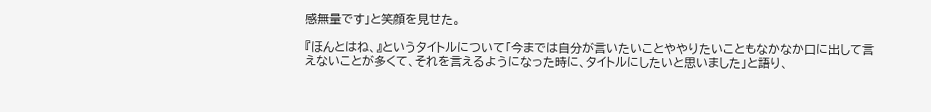感無量です」と笑顔を見せた。

『ほんとはね、』というタイトルについて「今までは自分が言いたいことややりたいこともなかなか口に出して言えないことが多くて、それを言えるようになった時に、タイトルにしたいと思いました」と語り、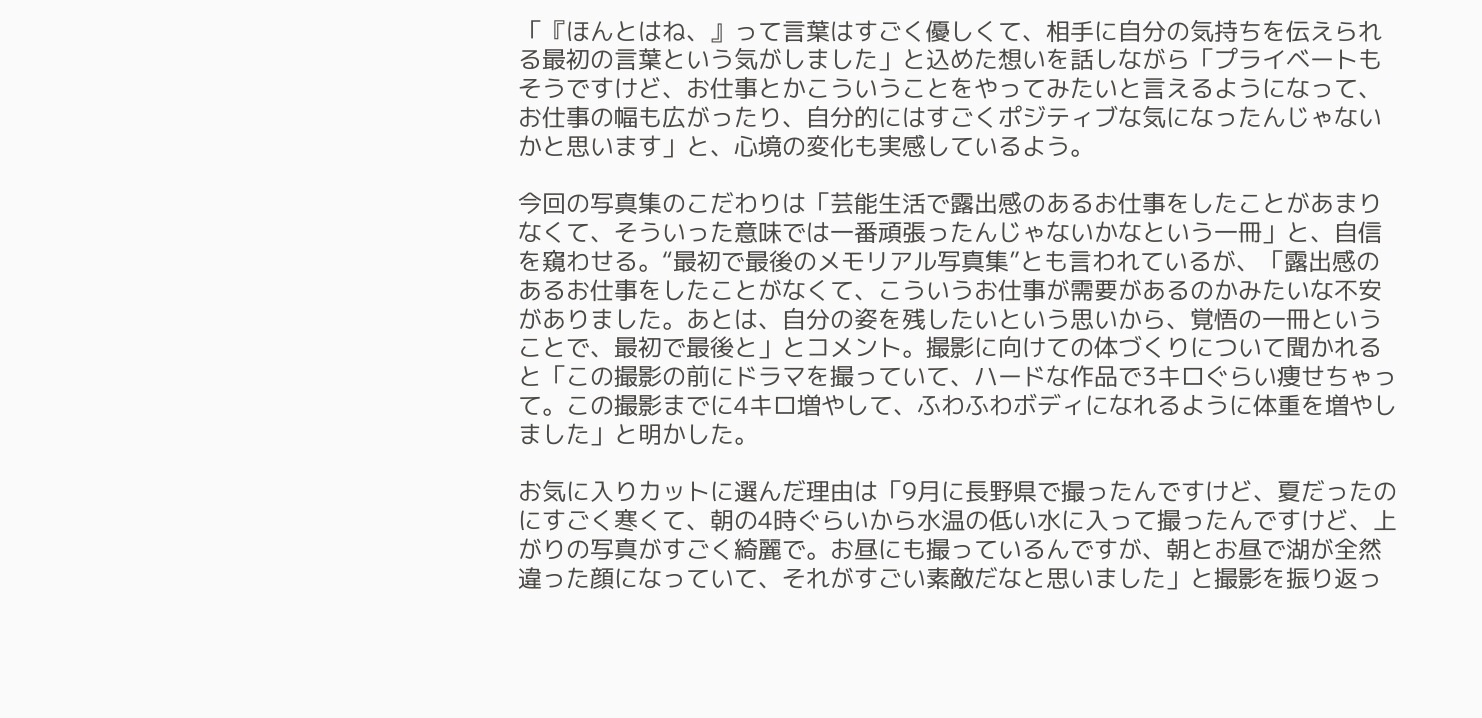「『ほんとはね、』って言葉はすごく優しくて、相手に自分の気持ちを伝えられる最初の言葉という気がしました」と込めた想いを話しながら「プライベートもそうですけど、お仕事とかこういうことをやってみたいと言えるようになって、お仕事の幅も広がったり、自分的にはすごくポジティブな気になったんじゃないかと思います」と、心境の変化も実感しているよう。

今回の写真集のこだわりは「芸能生活で露出感のあるお仕事をしたことがあまりなくて、そういった意味では一番頑張ったんじゃないかなという一冊」と、自信を窺わせる。“最初で最後のメモリアル写真集”とも言われているが、「露出感のあるお仕事をしたことがなくて、こういうお仕事が需要があるのかみたいな不安がありました。あとは、自分の姿を残したいという思いから、覚悟の一冊ということで、最初で最後と」とコメント。撮影に向けての体づくりについて聞かれると「この撮影の前にドラマを撮っていて、ハードな作品で3キロぐらい痩せちゃって。この撮影までに4キロ増やして、ふわふわボディになれるように体重を増やしました」と明かした。

お気に入りカットに選んだ理由は「9月に長野県で撮ったんですけど、夏だったのにすごく寒くて、朝の4時ぐらいから水温の低い水に入って撮ったんですけど、上がりの写真がすごく綺麗で。お昼にも撮っているんですが、朝とお昼で湖が全然違った顔になっていて、それがすごい素敵だなと思いました」と撮影を振り返っ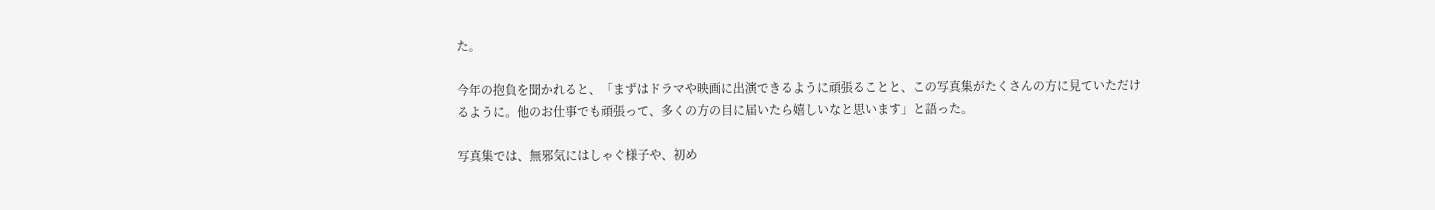た。

今年の抱負を聞かれると、「まずはドラマや映画に出演できるように頑張ることと、この写真集がたくさんの方に見ていただけるように。他のお仕事でも頑張って、多くの方の目に届いたら嬉しいなと思います」と語った。

写真集では、無邪気にはしゃぐ様子や、初め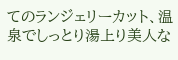てのランジェリーカット、温泉でしっとり湯上り美人な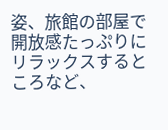姿、旅館の部屋で開放感たっぷりにリラックスするところなど、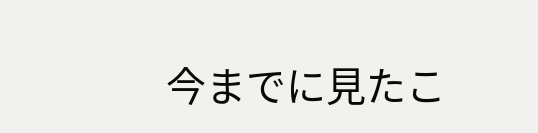今までに見たこ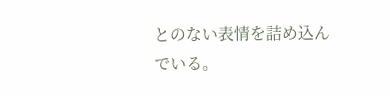とのない表情を詰め込んでいる。